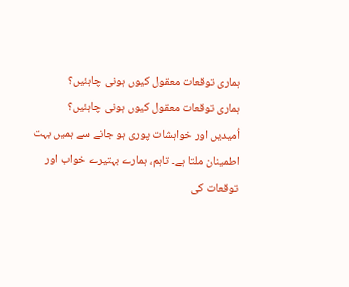ہماری توقعات معقول کیوں ہونی چاہئیں؟
ہماری توقعات معقول کیوں ہونی چاہئیں؟
اُمیدیں اور خواہشات پوری ہو جانے سے ہمیں بہت اطمینان ملتا ہے۔ تاہم، ہمارے بہتیرے خواب اور توقعات کی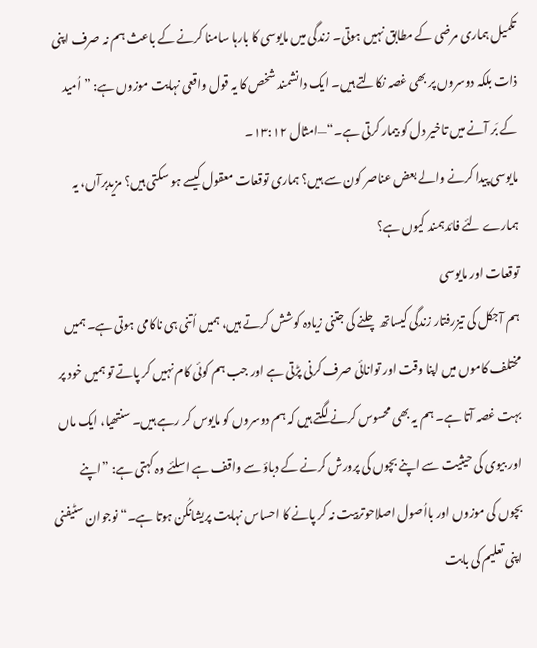تکمیل ہماری مرضی کے مطابق نہیں ہوتی۔ زندگی میں مایوسی کا بارہا سامنا کرنے کے باعث ہم نہ صرف اپنی ذات بلکہ دوسروں پر بھی غصہ نکالتے ہیں۔ ایک دانشمند شخص کا یہ قول واقعی نہایت موزوں ہے: ”اُمید کے بَر آنے میں تاخیر دل کو بیمار کرتی ہے۔“—امثال ۱۳:۱۲۔
مایوسی پیدا کرنے والے بعض عناصر کون سے ہیں؟ ہماری توقعات معقول کیسے ہو سکتی ہیں؟ مزیدبرآں، یہ ہمارے لئے فائدہمند کیوں ہے؟
توقعات اور مایوسی
ہم آجکل کی تیزرفتار زندگی کیساتھ چلنے کی جتنی زیادہ کوشش کرتے ہیں، ہمیں اُتنی ہی ناکامی ہوتی ہے۔ ہمیں مختلف کاموں میں اپنا وقت اور توانائی صرف کرنی پڑتی ہے اور جب ہم کوئی کام نہیں کر پاتے تو ہمیں خود پر بہت غصہ آتا ہے۔ ہم یہ بھی محسوس کرنے لگتے ہیں کہ ہم دوسروں کو مایوس کر رہے ہیں۔ سنتھیا، ایک ماں اور بیوی کی حیثیت سے اپنے بچوں کی پرورش کرنے کے دباؤ سے واقف ہے اسلئے وہ کہتی ہے: ”اپنے بچوں کی موزوں اور بااُصول اصلاحوتربیت نہ کر پانے کا احساس نہایت پریشانکُن ہوتا ہے۔“ نوجوان سٹیفنی اپنی تعلیم کی بابت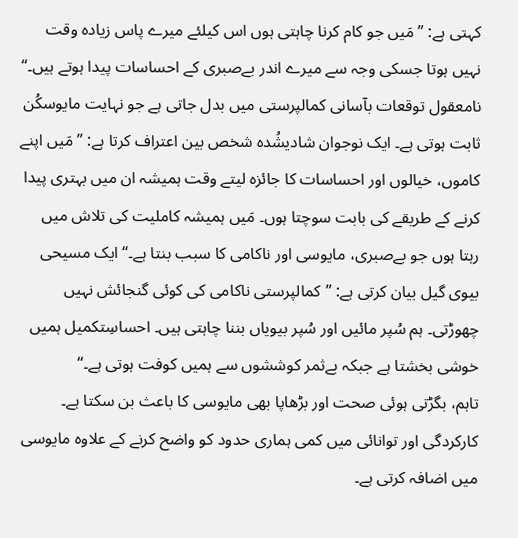کہتی ہے: ”مَیں جو کام کرنا چاہتی ہوں اس کیلئے میرے پاس زیادہ وقت نہیں ہوتا جسکی وجہ سے میرے اندر بےصبری کے احساسات پیدا ہوتے ہیں۔“
نامعقول توقعات بآسانی کمالپرستی میں بدل جاتی ہے جو نہایت مایوسکُن ثابت ہوتی ہے۔ ایک نوجوان شادیشُدہ شخص بین اعتراف کرتا ہے: ”مَیں اپنے کاموں، خیالوں اور احساسات کا جائزہ لیتے وقت ہمیشہ ان میں بہتری پیدا کرنے کے طریقے کی بابت سوچتا ہوں۔ مَیں ہمیشہ کاملیت کی تلاش میں رہتا ہوں جو بےصبری، مایوسی اور ناکامی کا سبب بنتا ہے۔“ ایک مسیحی بیوی گیل بیان کرتی ہے: ”کمالپرستی ناکامی کی کوئی گنجائش نہیں چھوڑتی۔ ہم سُپر مائیں اور سُپر بیویاں بننا چاہتی ہیں۔ احساسِتکمیل ہمیں خوشی بخشتا ہے جبکہ بےثمر کوششوں سے ہمیں کوفت ہوتی ہے۔“
تاہم، بگڑتی ہوئی صحت اور بڑھاپا بھی مایوسی کا باعث بن سکتا ہے۔ کارکردگی اور توانائی میں کمی ہماری حدود کو واضح کرنے کے علاوہ مایوسی میں اضافہ کرتی ہے۔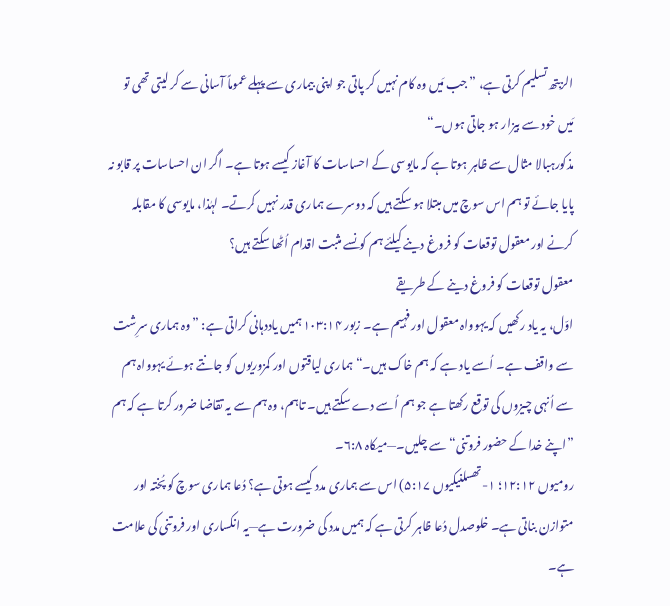الزبتھ تسلیم کرتی ہے، ”جب مَیں وہ کام نہیں کر پاتی جو اپنی بیماری سے پہلے عموماً آسانی سے کر لیتی تھی تو مَیں خود سے بیزار ہو جاتی ہوں۔“
مذکورہبالا مثال سے ظاہر ہوتا ہے کہ مایوسی کے احساسات کا آغاز کیسے ہوتا ہے۔ اگر ان احساسات پر قابو نہ پایا جائے تو ہم اس سوچ میں مبتلا ہو سکتے ہیں کہ دوسرے ہماری قدر نہیں کرتے۔ لہٰذا، مایوسی کا مقابلہ کرنے اور معقول توقعات کو فروغ دینے کیلئے ہم کونسے مثبت اقدام اُٹھا سکتے ہیں؟
معقول توقعات کو فروغ دینے کے طریقے
اوّل، یہ یاد رکھیں کہ یہوواہ معقول اور فہیم ہے۔ زبور ۱۰۳:۱۴ ہمیں یاددہانی کراتی ہے: ”وہ ہماری سرِشت سے واقف ہے۔ اُسے یاد ہے کہ ہم خاک ہیں۔“ ہماری لیاقتوں اور کمزوریوں کو جانتے ہوئے یہوواہ ہم سے اُنہی چیزوں کی توقع رکھتا ہے جو ہم اُسے دے سکتے ہیں۔ تاہم، وہ ہم سے یہ تقاضا ضرور کرتا ہے کہ ہم ”اپنے خدا کے حضور فروتنی“ سے چلیں۔—میکاہ ۶:۸۔
رومیوں ۱۲:۱۲؛ ۱-تھسلنیکیوں ۵:۱۷) اس سے ہماری مدد کیسے ہوتی ہے؟ دُعا ہماری سوچ کو پُختہ اور متوازن بناتی ہے۔ خلوصدل دُعا ظاہر کرتی ہے کہ ہمیں مدد کی ضرورت ہے—یہ انکساری اور فروتنی کی علامت ہے۔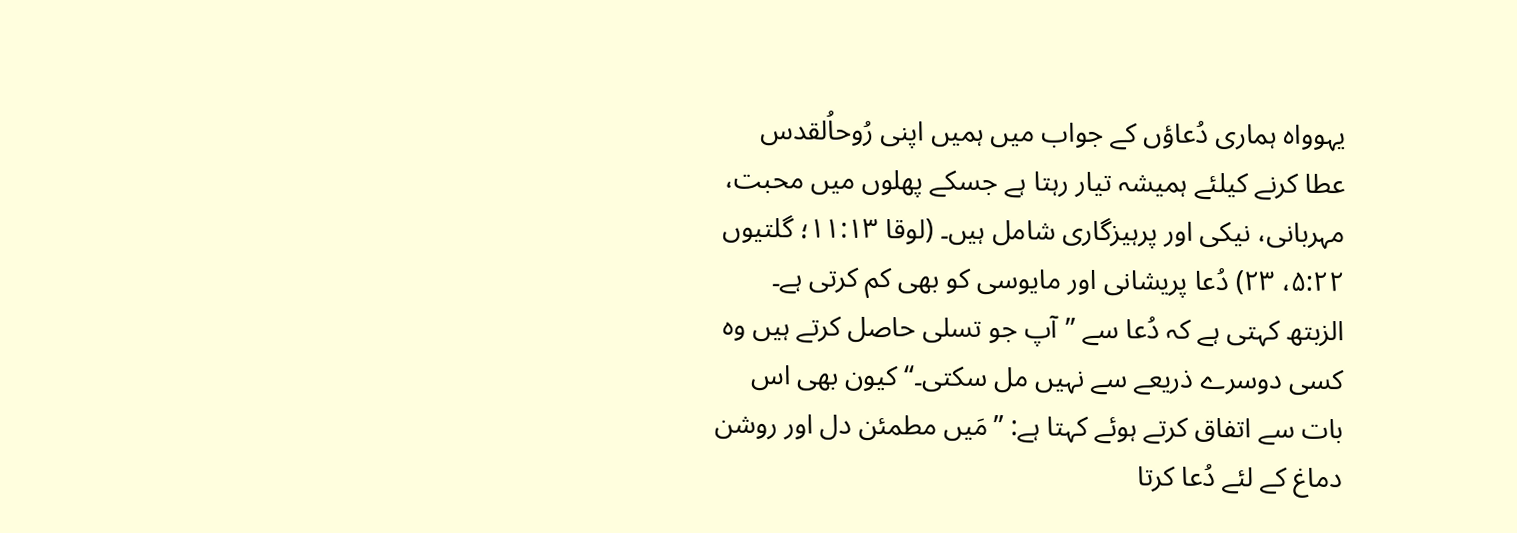یہوواہ ہماری دُعاؤں کے جواب میں ہمیں اپنی رُوحاُلقدس عطا کرنے کیلئے ہمیشہ تیار رہتا ہے جسکے پھلوں میں محبت، مہربانی، نیکی اور پرہیزگاری شامل ہیں۔ (لوقا ۱۱:۱۳؛ گلتیوں ۵:۲۲، ۲۳) دُعا پریشانی اور مایوسی کو بھی کم کرتی ہے۔ الزبتھ کہتی ہے کہ دُعا سے ”آپ جو تسلی حاصل کرتے ہیں وہ کسی دوسرے ذریعے سے نہیں مل سکتی۔“ کیون بھی اس بات سے اتفاق کرتے ہوئے کہتا ہے: ”مَیں مطمئن دل اور روشن دماغ کے لئے دُعا کرتا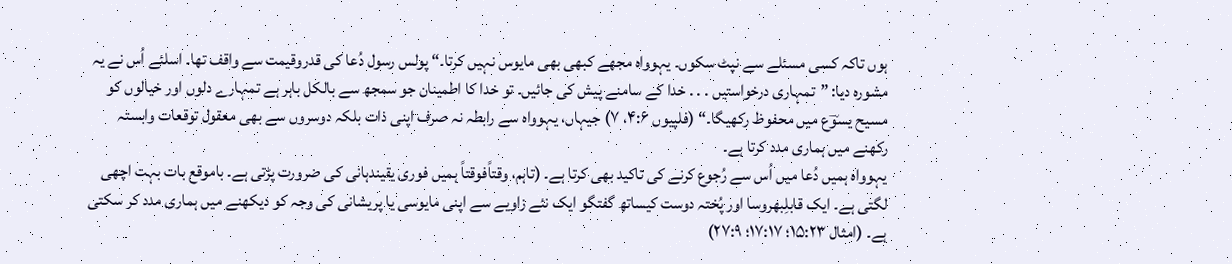ہوں تاکہ کسی مسئلے سے نپٹ سکوں۔ یہوواہ مجھے کبھی بھی مایوس نہیں کرتا۔“ پولس رسول دُعا کی قدروقیمت سے واقف تھا۔ اسلئے اُس نے یہ مشورہ دیا: ”تمہاری درخواستیں . . . خدا کے سامنے پیش کی جائیں۔ تو خدا کا اطمینان جو سمجھ سے بالکل باہر ہے تمہارے دلوں اور خیالوں کو مسیح یسوؔع میں محفوظ رکھیگا۔“ (فلپیوں ۴:۶، ۷) جیہاں، یہوواہ سے رابطہ نہ صرف اپنی ذات بلکہ دوسروں سے بھی معقول توقعات وابستہ رکھنے میں ہماری مدد کرتا ہے۔
یہوواہ ہمیں دُعا میں اُس سے رُجوع کرنے کی تاکید بھی کرتا ہے۔ (تاہم، وقتاًفوقتاً ہمیں فوری یقیندہانی کی ضرورت پڑتی ہے۔ باموقع بات بہت اچھی لگتی ہے۔ ایک قابلِبھروسا اور پُختہ دوست کیساتھ گفتگو ایک نئے زاویے سے اپنی مایوسی یا پریشانی کی وجہ کو دیکھنے میں ہماری مدد کر سکتی ہے۔ (امثال ۱۵:۲۳؛ ۱۷:۱۷؛ ۲۷:۹)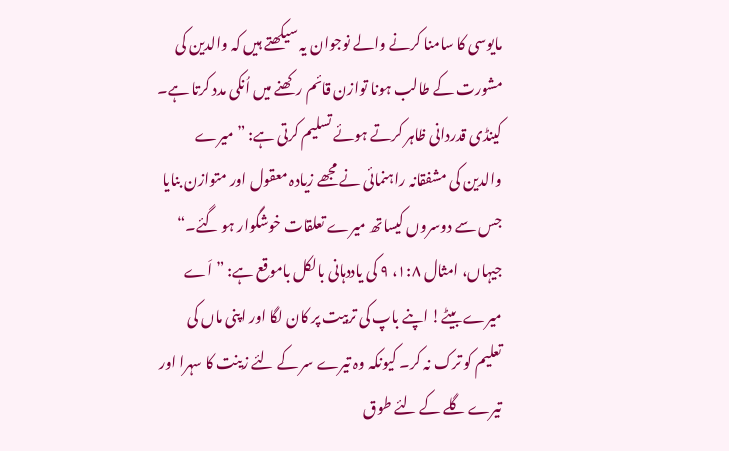مایوسی کا سامنا کرنے والے نوجوان یہ سیکھتے ہیں کہ والدین کی مشورت کے طالب ہونا توازن قائم رکھنے میں اُنکی مدد کرتا ہے۔ کینڈی قدردانی ظاہر کرتے ہوئے تسلیم کرتی ہے: ”میرے والدین کی مشفقانہ راہنمائی نے مجھے زیادہ معقول اور متوازن بنایا جس سے دوسروں کیساتھ میرے تعلقات خوشگوار ہو گئے۔“ جیہاں، امثال ۱:۸، ۹ کی یاددہانی بالکل باموقع ہے: ”اَے میرے بیٹے! اپنے باپ کی تربیت پر کان لگا اور اپنی ماں کی تعلیم کو ترک نہ کر۔ کیونکہ وہ تیرے سر کے لئے زینت کا سہرا اور تیرے گلے کے لئے طوق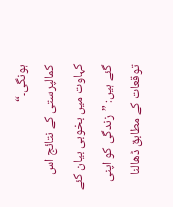ہونگی۔“
کمالپرستی کے نتائج اس کہاوت میں بخوبی بیان کئے گئے ہیں: ”زندگی کو اپنی توقعات کے مطابق ڈھالنا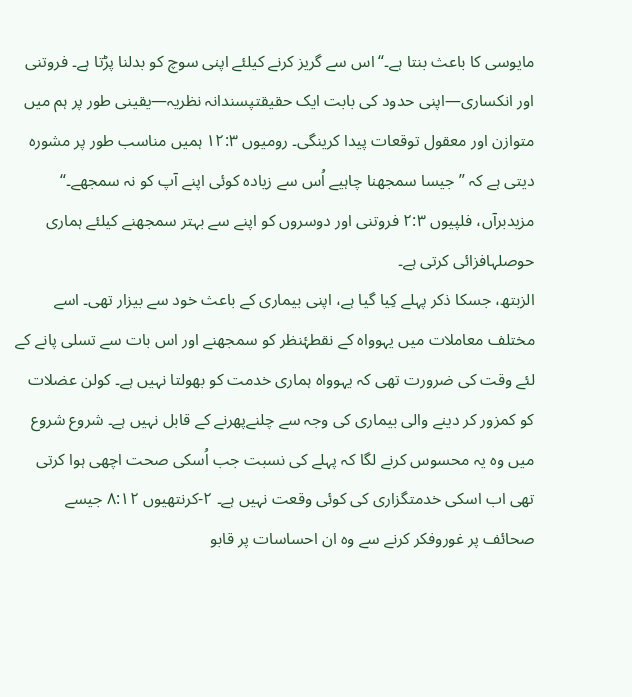مایوسی کا باعث بنتا ہے۔“ اس سے گریز کرنے کیلئے اپنی سوچ کو بدلنا پڑتا ہے۔ فروتنی اور انکساری—اپنی حدود کی بابت ایک حقیقتپسندانہ نظریہ—یقینی طور پر ہم میں متوازن اور معقول توقعات پیدا کرینگی۔ رومیوں ۱۲:۳ ہمیں مناسب طور پر مشورہ دیتی ہے کہ ”جیسا سمجھنا چاہیے اُس سے زیادہ کوئی اپنے آپ کو نہ سمجھے۔“ مزیدبرآں، فلپیوں ۲:۳ فروتنی اور دوسروں کو اپنے سے بہتر سمجھنے کیلئے ہماری حوصلہافزائی کرتی ہے۔
الزبتھ، جسکا ذکر پہلے کِیا گیا ہے، اپنی بیماری کے باعث خود سے بیزار تھی۔ اسے مختلف معاملات میں یہوواہ کے نقطۂنظر کو سمجھنے اور اس بات سے تسلی پانے کے لئے وقت کی ضرورت تھی کہ یہوواہ ہماری خدمت کو بھولتا نہیں ہے۔ کولن عضلات کو کمزور کر دینے والی بیماری کی وجہ سے چلنےپھرنے کے قابل نہیں ہے۔ شروع شروع میں وہ یہ محسوس کرنے لگا کہ پہلے کی نسبت جب اُسکی صحت اچھی ہوا کرتی تھی اب اسکی خدمتگزاری کی کوئی وقعت نہیں ہے۔ ۲-کرنتھیوں ۸:۱۲ جیسے صحائف پر غوروفکر کرنے سے وہ ان احساسات پر قابو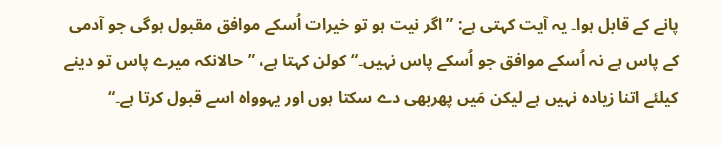پانے کے قابل ہوا۔ یہ آیت کہتی ہے: ”اگر نیت ہو تو خیرات اُسکے موافق مقبول ہوگی جو آدمی کے پاس ہے نہ اُسکے موافق جو اُسکے پاس نہیں۔“ کولن کہتا ہے، ”حالانکہ میرے پاس تو دینے کیلئے اتنا زیادہ نہیں ہے لیکن مَیں پھربھی دے سکتا ہوں اور یہوواہ اسے قبول کرتا ہے۔“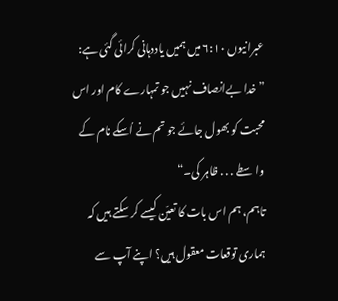عبرانیوں ۶:۱۰ میں ہمیں یاددہانی کرائی گئی ہے: ”خدا بےانصاف نہیں جو تمہارے کام اور اس محبت کو بھول جائے جو تم نے اُسکے نام کے واسطے . . . ظاہر کی۔“
تاہم، ہم اس بات کا تعیّن کیسے کر سکتے ہیں کہ ہماری توقعات معقول ہیں؟ اپنے آپ سے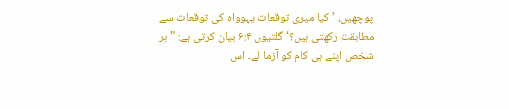پوچھیں، ’کیا میری توقعات یہوواہ کی توقعات سے مطابقت رکھتی ہیں؟‘ گلتیوں ۶:۴ بیان کرتی ہے: ”ہر شخص اپنے ہی کام کو آزما لے۔ اس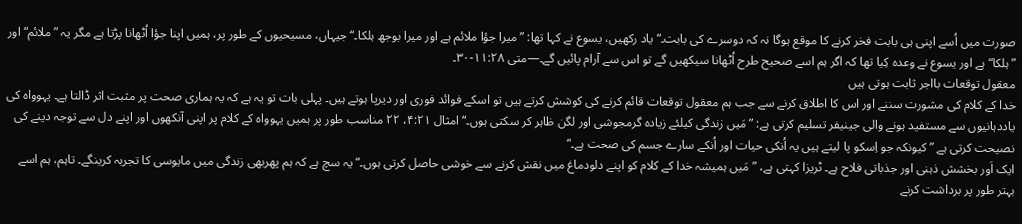صورت میں اُسے اپنی ہی بابت فخر کرنے کا موقع ہوگا نہ کہ دوسرے کی بابت۔“ یاد رکھیں، یسوع نے کہا تھا: ”میرا جؤا ملائم ہے اور میرا بوجھ ہلکا۔“ جیہاں، مسیحیوں کے طور پر، ہمیں اپنا جؤا اُٹھانا پڑتا ہے مگر یہ ”ملائم“ اور ”ہلکا“ ہے اور یسوع نے وعدہ کِیا تھا کہ اگر ہم اسے صحیح طرح اُٹھانا سیکھیں گے تو اس سے آرام پائیں گے۔—متی ۱۱:۲۸-۳۰۔
معقول توقعات بااجر ثابت ہوتی ہیں
خدا کے کلام کی مشورت سننے اور اس کا اطلاق کرنے سے جب ہم معقول توقعات قائم کرنے کی کوشش کرتے ہیں تو اسکے فوائد فوری اور دیرپا ہوتے ہیں۔ پہلی بات تو یہ ہے کہ یہ ہماری صحت پر مثبت اثر ڈالتا ہے۔ یہوواہ کی یاددہانیوں سے مستفید ہونے والی جینیفر تسلیم کرتی ہے: ”مَیں زندگی کیلئے زیادہ گرمجوشی اور لگن ظاہر کر سکتی ہوں۔“ امثال ۴:۲۱، ۲۲ مناسب طور پر ہمیں یہوواہ کے کلام پر اپنی آنکھوں اور اپنے دل سے توجہ دینے کی نصیحت کرتی ہے ”کیونکہ جو اِسکو پا لیتے ہیں یہ اُنکی حیات اور اُنکے سارے جسم کی صحت ہے۔“
ایک اَور بخشش ذہنی اور جذباتی فلاح ہے۔ ٹریزا کہتی ہے، ”مَیں ہمیشہ خدا کے کلام کو اپنے دلودماغ میں نقش کرنے سے خوشی حاصل کرتی ہوں۔“ یہ سچ ہے کہ ہم پھربھی زندگی میں مایوسی کا تجربہ کرینگے۔ تاہم، ہم اسے بہتر طور پر برداشت کرنے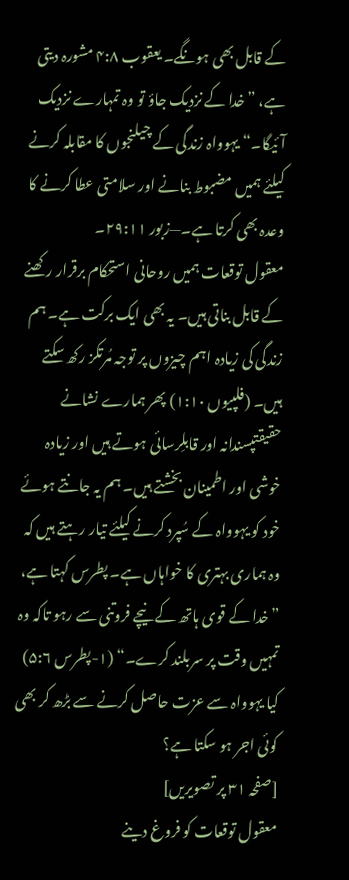کے قابل بھی ہونگے۔ یعقوب ۴:۸ مشورہ دیتی ہے، ”خدا کے نزدیک جاؤ تو وہ تمہارے نزدیک آئیگا۔“ یہوواہ زندگی کے چیلنجوں کا مقابلہ کرنے کیلئے ہمیں مضبوط بنانے اور سلامتی عطا کرنے کا وعدہ بھی کرتا ہے۔—زبور ۲۹:۱۱۔
معقول توقعات ہمیں روحانی استحکام برقرار رکھنے کے قابل بناتی ہیں۔ یہ بھی ایک برکت ہے۔ ہم زندگی کی زیادہ اہم چیزوں پر توجہ مُرتکز رکھ سکتے ہیں۔ (فلپیوں ۱:۱۰) پھر ہمارے نشانے حقیقتپسندانہ اور قابلِرسائی ہوتے ہیں اور زیادہ خوشی اور اطمینان بخشتے ہیں۔ ہم یہ جانتے ہوئے خود کو یہوواہ کے سُپرد کرنے کیلئے تیار رہتے ہیں کہ وہ ہماری بہتری کا خواہاں ہے۔ پطرس کہتا ہے، ”خدا کے قوی ہاتھ کے نیچے فروتنی سے رہو تاکہ وہ تمہیں وقت پر سربلند کرے۔“ (۱-پطرس ۵:۶) کیا یہوواہ سے عزت حاصل کرنے سے بڑھ کر بھی کوئی اجر ہو سکتا ہے؟
[صفحہ ۳۱ پر تصویریں]
معقول توقعات کو فروغ دینے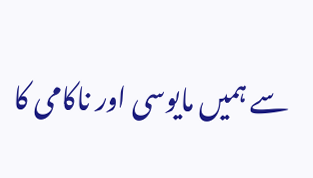سے ہمیں مایوسی اور ناکامی کا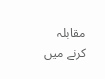مقابلہ کرنے میں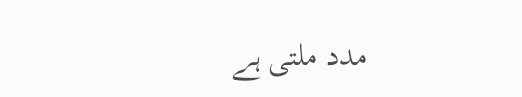مدد ملتی ہے